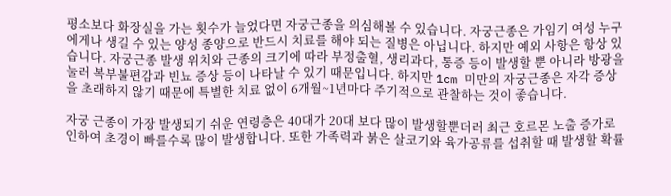평소보다 화장실을 가는 횟수가 늘었다면 자궁근종을 의심해볼 수 있습니다. 자궁근종은 가임기 여성 누구에게나 생길 수 있는 양성 종양으로 반드시 치료를 해야 되는 질병은 아닙니다. 하지만 예외 사항은 항상 있습니다. 자궁근종 발생 위치와 근종의 크기에 따라 부정출혈, 생리과다, 통증 등이 발생할 뿐 아니라 방광을 눌러 복부불편감과 빈뇨 증상 등이 나타날 수 있기 때문입니다. 하지만 1cm 미만의 자궁근종은 자각 증상을 초래하지 않기 때문에 특별한 치료 없이 6개월~1년마다 주기적으로 관찰하는 것이 좋습니다.

자궁 근종이 가장 발생되기 쉬운 연령층은 40대가 20대 보다 많이 발생할뿐더러 최근 호르몬 노출 증가로 인하여 초경이 빠를수록 많이 발생합니다. 또한 가족력과 붉은 살코기와 육가공류를 섭취할 때 발생할 확률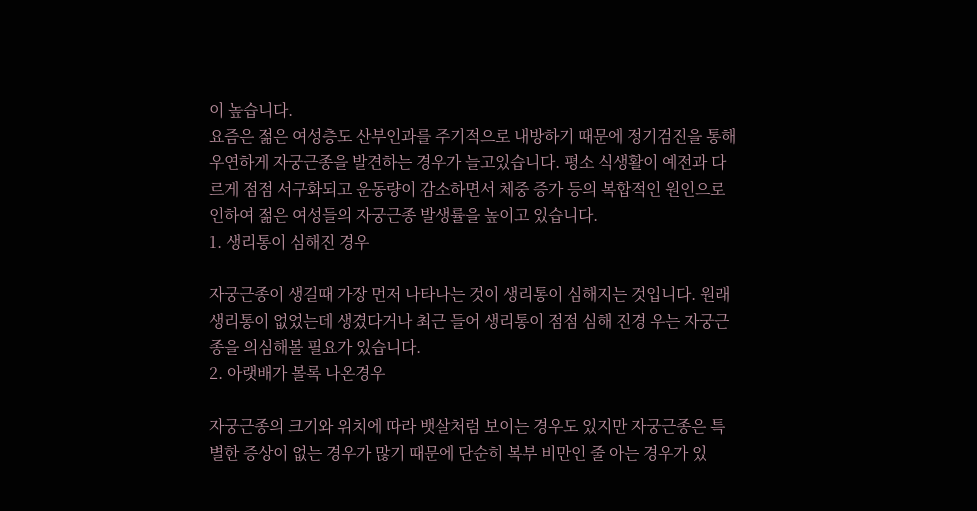이 높습니다.
요즘은 젊은 여성층도 산부인과를 주기적으로 내방하기 때문에 정기검진을 통해 우연하게 자궁근종을 발견하는 경우가 늘고있습니다. 평소 식생활이 예전과 다르게 점점 서구화되고 운동량이 감소하면서 체중 증가 등의 복합적인 원인으로 인하여 젊은 여성들의 자궁근종 발생률을 높이고 있습니다.
1. 생리통이 심해진 경우

자궁근종이 생길때 가장 먼저 나타나는 것이 생리통이 심해지는 것입니다. 원래 생리통이 없었는데 생겼다거나 최근 들어 생리통이 점점 심해 진경 우는 자궁근종을 의심해볼 필요가 있습니다.
2. 아랫배가 볼록 나온경우

자궁근종의 크기와 위치에 따라 뱃살처럼 보이는 경우도 있지만 자궁근종은 특별한 증상이 없는 경우가 많기 때문에 단순히 복부 비만인 줄 아는 경우가 있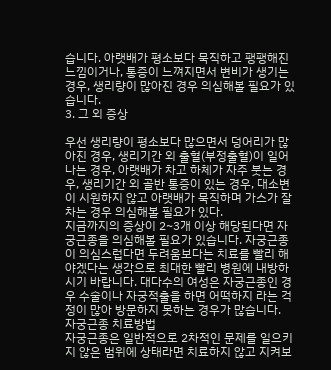습니다. 아랫배가 평소보다 묵직하고 팽팽해진 느낌이거나, 통증이 느껴지면서 변비가 생기는 경우, 생리량이 많아진 경우 의심해볼 필요가 있습니다.
3. 그 외 증상

우선 생리량이 평소보다 많으면서 덩어리가 많아진 경우, 생리기간 외 출혈(부정출혈)이 일어나는 경우, 아랫배가 차고 하체가 자주 붓는 경우, 생리기간 외 골반 통증이 있는 경우, 대소변이 시원하지 않고 아랫배가 묵직하며 가스가 잘 차는 경우 의심해볼 필요가 있다.
지금까지의 증상이 2~3개 이상 해당된다면 자궁근종을 의심해볼 필요가 있습니다. 자궁근종이 의심스럽다면 두려움보다는 치료를 빨리 해야겠다는 생각으로 최대한 빨리 병원에 내방하시기 바랍니다. 대다수의 여성은 자궁근종인 경우 수술이나 자궁적출을 하면 어떡하지 라는 걱정이 많아 방문하지 못하는 경우가 많습니다.
자궁근종 치료방법
자궁근종은 일반적으로 2차적인 문제를 일으키지 않은 범위에 상태라면 치료하지 않고 지켜보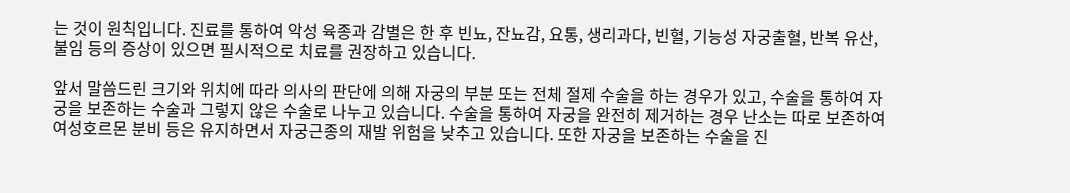는 것이 원칙입니다. 진료를 통하여 악성 육종과 감별은 한 후 빈뇨, 잔뇨감, 요통, 생리과다, 빈혈, 기능성 자궁출혈, 반복 유산, 불임 등의 증상이 있으면 필시적으로 치료를 권장하고 있습니다.

앞서 말씀드린 크기와 위치에 따라 의사의 판단에 의해 자궁의 부분 또는 전체 절제 수술을 하는 경우가 있고, 수술을 통하여 자궁을 보존하는 수술과 그렇지 않은 수술로 나누고 있습니다. 수술을 통하여 자궁을 완전히 제거하는 경우 난소는 따로 보존하여 여성호르몬 분비 등은 유지하면서 자궁근종의 재발 위험을 낮추고 있습니다. 또한 자궁을 보존하는 수술을 진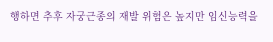행하면 추후 자궁근종의 재발 위험은 높지만 임신능력을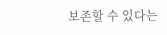보존할 수 있다는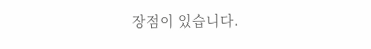장점이 있습니다.